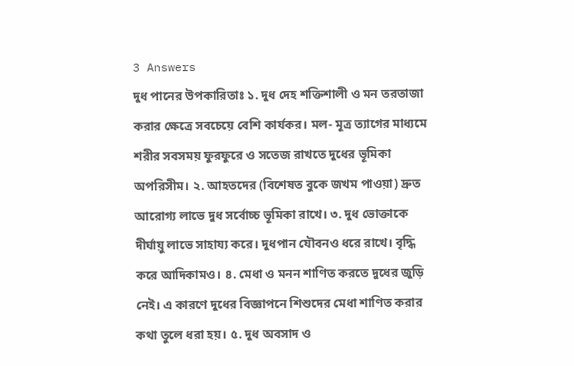3 Answers
দুধ পানের উপকারিতাঃ ১. দুধ দেহ শক্তিশালী ও মন তরতাজা করার ক্ষেত্রে সবচেয়ে বেশি কার্যকর। মল- মূত্র ত্যাগের মাধ্যমে শরীর সবসময় ফুরফুরে ও সতেজ রাখতে দুধের ভূমিকা অপরিসীম। ২. আহতদের (বিশেষত বুকে জখম পাওয়া) দ্রুত আরোগ্য লাভে দুধ সর্বোচ্চ ভূমিকা রাখে। ৩. দুধ ভোক্তাকে দীর্ঘায়ু লাভে সাহায্য করে। দুধপান যৌবনও ধরে রাখে। বৃদ্ধি করে আদিকামও। ৪. মেধা ও মনন শাণিত করতে দুধের জুড়ি নেই। এ কারণে দুধের বিজ্ঞাপনে শিশুদের মেধা শাণিত করার কথা তুলে ধরা হয়। ৫. দুধ অবসাদ ও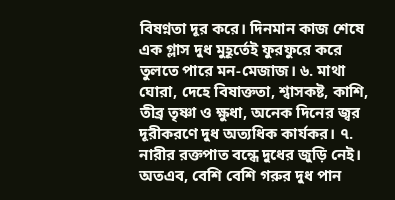বিষণ্নতা দূর করে। দিনমান কাজ শেষে এক গ্লাস দুধ মুহূর্তেই ফুরফুরে করে তুলতে পারে মন-মেজাজ। ৬. মাথা ঘোরা, দেহে বিষাক্ততা, শ্বাসকষ্ট, কাশি, তীব্র তৃষ্ণা ও ক্ষুধা, অনেক দিনের জ্বর দূরীকরণে দুধ অত্যধিক কার্যকর। ৭. নারীর রক্তপাত বন্ধে দুধের জুড়ি নেই। অতএব, বেশি বেশি গরুর দুধ পান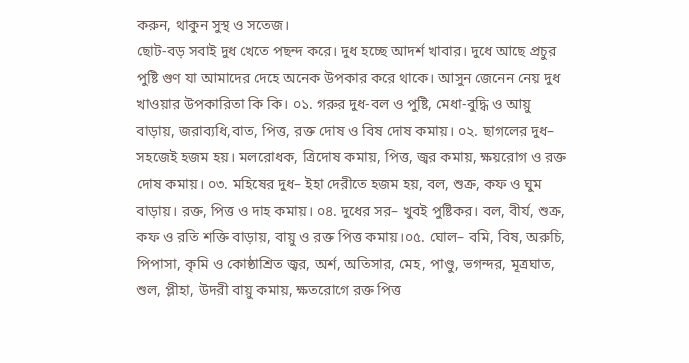করুন, থাকুন সুস্থ ও সতেজ।
ছোট-বড় সবাই দুধ খেতে পছন্দ করে। দুধ হচ্ছে আদর্শ খাবার। দুধে আছে প্রচুর পুষ্টি গুণ যা আমাদের দেহে অনেক উপকার করে থাকে। আসুন জেনেন নেয় দুধ খাওয়ার উপকারিতা কি কি। ০১. গরুর দুধ-বল ও পুষ্টি, মেধা-বুদ্ধি ও আয়ু বাড়ায়, জরাব্যধি,বাত, পিত্ত, রক্ত দোষ ও বিষ দোষ কমায়। ০২. ছাগলের দুধ– সহজেই হজম হয়। মলরোধক, ত্রিদোষ কমায়, পিত্ত, জ্বর কমায়, ক্ষয়রোগ ও রক্ত দোষ কমায়। ০৩. মহিষের দুধ– ইহা দেরীতে হজম হয়, বল, শুক্র, কফ ও ঘুম বাড়ায়। রক্ত, পিত্ত ও দাহ কমায়। ০৪. দুধের সর– খুবই পুষ্টিকর। বল, বীর্য, শুক্র, কফ ও রতি শক্তি বাড়ায়, বায়ু ও রক্ত পিত্ত কমায়।০৫. ঘোল– বমি, বিষ, অরুচি, পিপাসা, কৃমি ও কোষ্ঠাশ্রিত জ্বর, অর্শ, অতিসার, মেহ, পাণ্ডু, ভগন্দর, মূত্রঘাত, শুল, প্লীহা, উদরী বায়ু কমায়, ক্ষতরোগে রক্ত পিত্ত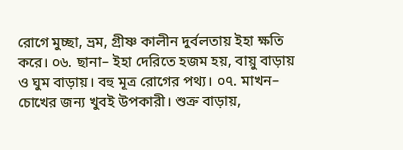রোগে মুচ্ছা, ভ্রম, গ্রীষ্ণ কালীন দুর্বলতায় ইহা ক্ষতি করে। ০৬. ছানা– ইহা দেরিতে হজম হয়, বায়ু বাড়ায় ও ঘুম বাড়ায়। বহু মূত্র রোগের পথ্য। ০৭. মাখন– চোখের জন্য খুবই উপকারী। শুক্র বাড়ায়,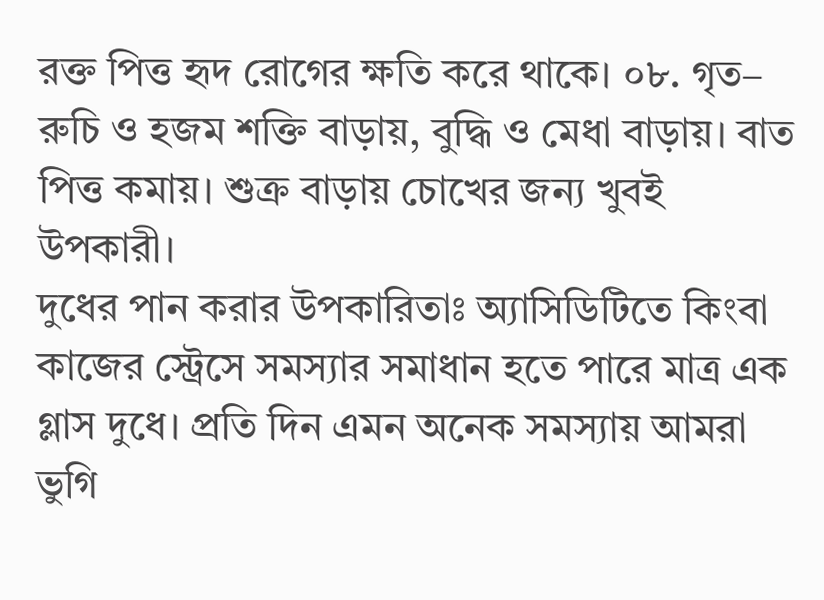রক্ত পিত্ত হৃদ রোগের ক্ষতি করে থাকে। ০৮. গৃত– রুচি ও হজম শক্তি বাড়ায়, বুদ্ধি ও মেধা বাড়ায়। বাত পিত্ত কমায়। শুক্র বাড়ায় চোখের জন্য খুবই উপকারী।
দুধের পান করার উপকারিতাঃ অ্যাসিডিটিতে কিংবা কাজের স্ট্রেসে সমস্যার সমাধান হতে পারে মাত্র এক গ্লাস দুধে। প্রতি দিন এমন অনেক সমস্যায় আমরা ভুগি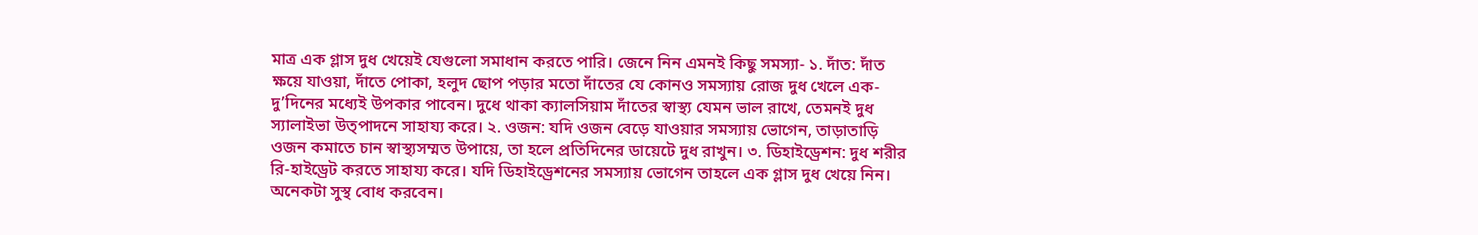মাত্র এক গ্লাস দুধ খেয়েই যেগুলো সমাধান করতে পারি। জেনে নিন এমনই কিছু সমস্যা- ১. দাঁত: দাঁত ক্ষয়ে যাওয়া, দাঁতে পোকা, হলুদ ছোপ পড়ার মতো দাঁতের যে কোনও সমস্যায় রোজ দুধ খেলে এক-দু’দিনের মধ্যেই উপকার পাবেন। দুধে থাকা ক্যালসিয়াম দাঁতের স্বাস্থ্য যেমন ভাল রাখে, তেমনই দুধ স্যালাইভা উত্পাদনে সাহায্য করে। ২. ওজন: যদি ওজন বেড়ে যাওয়ার সমস্যায় ভোগেন, তাড়াতাড়ি ওজন কমাতে চান স্বাস্থ্যসম্মত উপায়ে, তা হলে প্রতিদিনের ডায়েটে দুধ রাখুন। ৩. ডিহাইড্রেশন: দুধ শরীর রি-হাইড্রেট করতে সাহায্য করে। যদি ডিহাইড্রেশনের সমস্যায় ভোগেন তাহলে এক গ্লাস দুধ খেয়ে নিন। অনেকটা সুস্থ বোধ করবেন।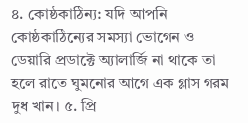৪. কোষ্ঠকাঠিন্য: যদি আপনি কোষ্ঠকাঠিন্যের সমস্যা ভোগেন ও ডেয়ারি প্রডাক্টে অ্যালার্জি না থাকে তা হলে রাতে ঘুমনোর আগে এক গ্লাস গরম দুধ খান। ৫. প্রি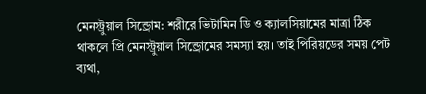মেনস্ট্রুয়াল সিন্ড্রোম: শরীরে ভিটামিন ডি ও ক্যালসিয়ামের মাত্রা ঠিক থাকলে প্রি মেনস্ট্রুয়াল সিন্ড্রোমের সমস্যা হয়। তাই পিরিয়ডের সময় পেট ব্যথা,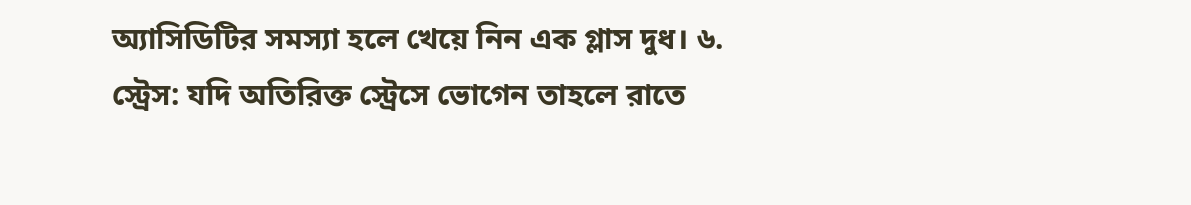অ্যাসিডিটির সমস্যা হলে খেয়ে নিন এক গ্লাস দুধ। ৬. স্ট্রেস: যদি অতিরিক্ত স্ট্রেসে ভোগেন তাহলে রাতে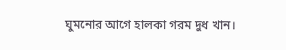ঘুমনোর আগে হালকা গরম দুধ খান।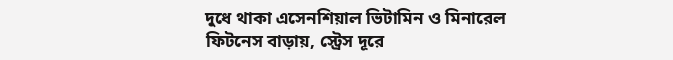দুধে থাকা এসেনশিয়াল ভিটামিন ও মিনারেল ফিটনেস বাড়ায়, স্ট্রেস দূরে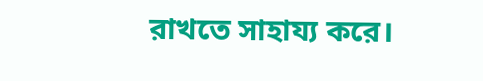রাখতে সাহায্য করে।